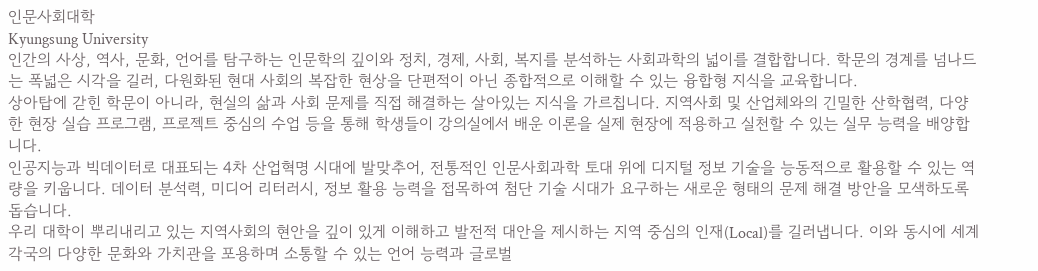인문사회대학
Kyungsung University
인간의 사상, 역사, 문화, 언어를 탐구하는 인문학의 깊이와 정치, 경제, 사회, 복지를 분석하는 사회과학의 넓이를 결합합니다. 학문의 경계를 넘나드는 폭넓은 시각을 길러, 다원화된 현대 사회의 복잡한 현상을 단편적이 아닌 종합적으로 이해할 수 있는 융합형 지식을 교육합니다.
상아탑에 갇힌 학문이 아니라, 현실의 삶과 사회 문제를 직접 해결하는 살아있는 지식을 가르칩니다. 지역사회 및 산업체와의 긴밀한 산학협력, 다양한 현장 실습 프로그램, 프로젝트 중심의 수업 등을 통해 학생들이 강의실에서 배운 이론을 실제 현장에 적용하고 실천할 수 있는 실무 능력을 배양합니다.
인공지능과 빅데이터로 대표되는 4차 산업혁명 시대에 발맞추어, 전통적인 인문사회과학 토대 위에 디지털 정보 기술을 능동적으로 활용할 수 있는 역량을 키웁니다. 데이터 분석력, 미디어 리터러시, 정보 활용 능력을 접목하여 첨단 기술 시대가 요구하는 새로운 형태의 문제 해결 방안을 모색하도록 돕습니다.
우리 대학이 뿌리내리고 있는 지역사회의 현안을 깊이 있게 이해하고 발전적 대안을 제시하는 지역 중심의 인재(Local)를 길러냅니다. 이와 동시에 세계 각국의 다양한 문화와 가치관을 포용하며 소통할 수 있는 언어 능력과 글로벌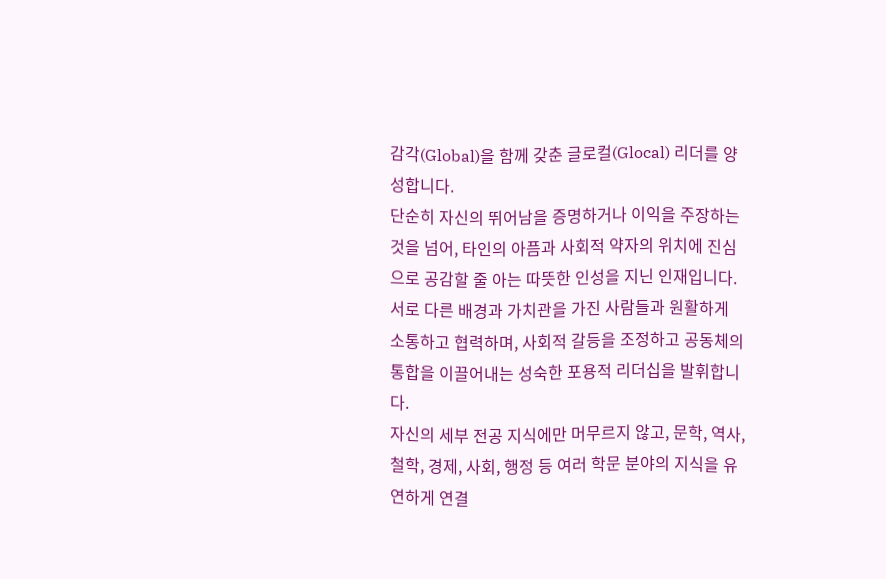감각(Global)을 함께 갖춘 글로컬(Glocal) 리더를 양성합니다.
단순히 자신의 뛰어남을 증명하거나 이익을 주장하는 것을 넘어, 타인의 아픔과 사회적 약자의 위치에 진심으로 공감할 줄 아는 따뜻한 인성을 지닌 인재입니다. 서로 다른 배경과 가치관을 가진 사람들과 원활하게 소통하고 협력하며, 사회적 갈등을 조정하고 공동체의 통합을 이끌어내는 성숙한 포용적 리더십을 발휘합니다.
자신의 세부 전공 지식에만 머무르지 않고, 문학, 역사, 철학, 경제, 사회, 행정 등 여러 학문 분야의 지식을 유연하게 연결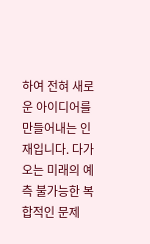하여 전혀 새로운 아이디어를 만들어내는 인재입니다. 다가오는 미래의 예측 불가능한 복합적인 문제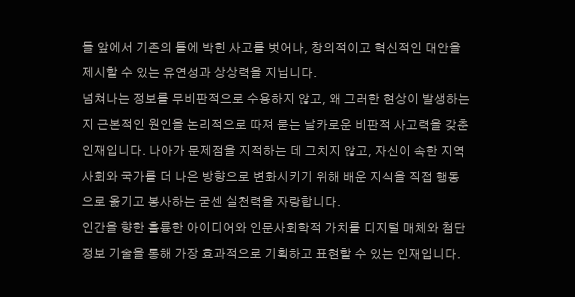들 앞에서 기존의 틀에 박힌 사고를 벗어나, 창의적이고 혁신적인 대안을 제시할 수 있는 유연성과 상상력을 지닙니다.
넘쳐나는 정보를 무비판적으로 수용하지 않고, 왜 그러한 현상이 발생하는지 근본적인 원인을 논리적으로 따져 묻는 날카로운 비판적 사고력을 갖춘 인재입니다. 나아가 문제점을 지적하는 데 그치지 않고, 자신이 속한 지역사회와 국가를 더 나은 방향으로 변화시키기 위해 배운 지식을 직접 행동으로 옮기고 봉사하는 굳센 실천력을 자랑합니다.
인간을 향한 훌륭한 아이디어와 인문사회학적 가치를 디지털 매체와 첨단 정보 기술을 통해 가장 효과적으로 기획하고 표현할 수 있는 인재입니다.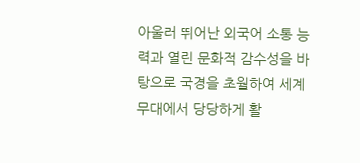아울러 뛰어난 외국어 소통 능력과 열린 문화적 감수성을 바탕으로 국경을 초월하여 세계 무대에서 당당하게 활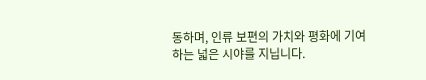동하며, 인류 보편의 가치와 평화에 기여하는 넓은 시야를 지닙니다.